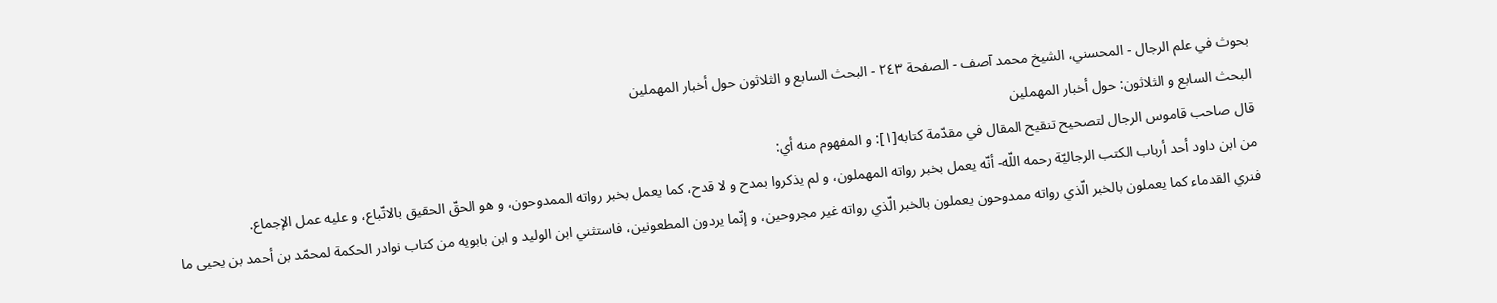بحوث في علم الرجال - المحسني، الشيخ محمد آصف - الصفحة ٢٤٣ - البحث السابع و الثلاثون حول أخبار المهملين
البحث السابع و الثلاثون: حول أخبار المهملين
قال صاحب قاموس الرجال لتصحيح تنقيح المقال في مقدّمة كتابه[١]: و المفهوم منه أي:
من ابن داود أحد أرباب الكتب الرجاليّة رحمه اللّه- أنّه يعمل بخبر رواته المهملون، و لم يذكروا بمدح و لا قدح، كما يعمل بخبر رواته الممدوحون، و هو الحقّ الحقيق بالاتّباع، و عليه عمل الإجماع.
فنري القدماء كما يعملون بالخبر الّذي رواته ممدوحون يعملون بالخبر الّذي رواته غير مجروحين، و إنّما يردون المطعونين، فاستثني ابن الوليد و ابن بابويه من كتاب نوادر الحكمة لمحمّد بن أحمد بن يحيى ما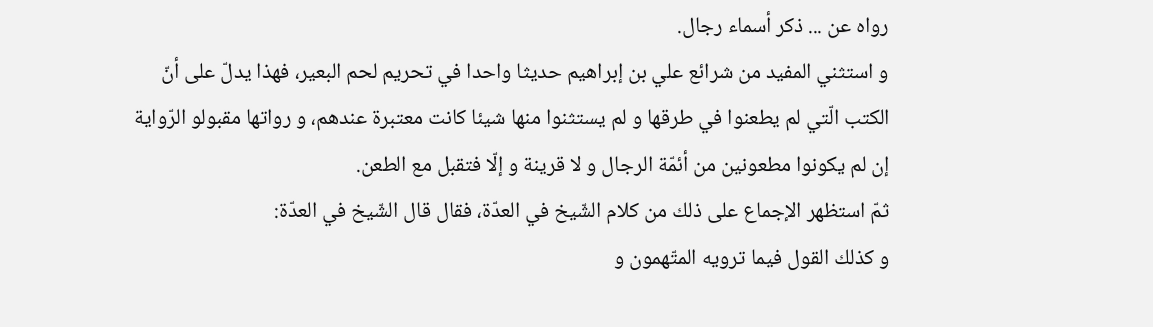رواه عن ... ذكر أسماء رجال.
و استثني المفيد من شرائع علي بن إبراهيم حديثا واحدا في تحريم لحم البعير، فهذا يدلّ على أنّ الكتب الّتي لم يطعنوا في طرقها و لم يستثنوا منها شيئا كانت معتبرة عندهم، و رواتها مقبولو الرّواية إن لم يكونوا مطعونين من أئمّة الرجال و لا قرينة و إلّا فتقبل مع الطعن.
ثمّ استظهر الإجماع على ذلك من كلام الشّيخ في العدّة، فقال قال الشّيخ في العدّة:
و كذلك القول فيما ترويه المتّهمون و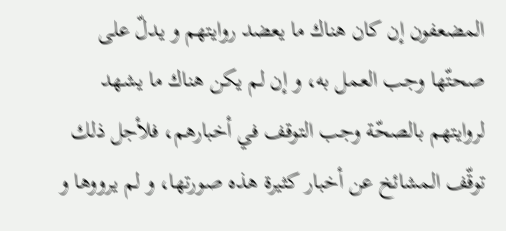المضعفون إن كان هناك ما يعضد روايتهم و يدلّ على صحتّها وجب العمل به، و إن لم يكن هناك ما يشهد لروايتهم بالصحّة وجب التوقف في أخبارهم، فلأجل ذلك توقّف المشائخ عن أخبار كثيرة هذه صورتها، و لم يرووها و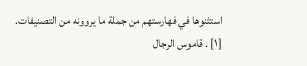استثنوها في فهارستهم من جملة ما يروونه من التصنيفات.
[١] . قاموس الرجال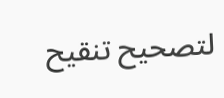لتصحيح تنقيح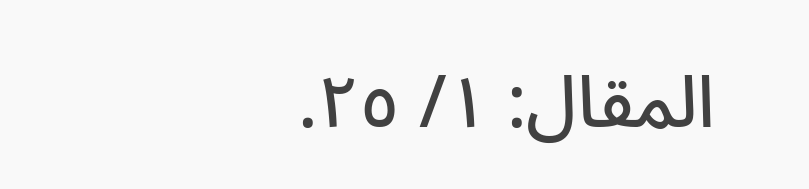المقال: ١/ ٢٥.